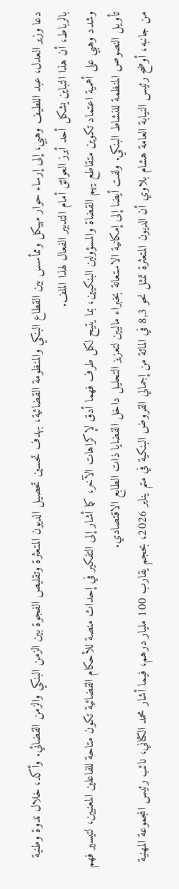دعا وزير العدل، عبد اللطيف وهبي، إلى إرساء حوار مهيكل وممأسس بين القطاع البنكي والمنظومة القضائية، بهدف تحسين تحصيل الديون المتعثرة وتقليص الفجوة بين الزمن البنكي والزمن القضائي. وأكد، خلال ندوة وطنية بالرباط، أن هذا التباين يشكل أحد أبرز العوائق أمام التدبير الفعال لهذا الملف.
وشدد وهبي على أهمية اعتماد تكوين متقاطع يهم القضاة والمسؤولين البنكيين، بما يتيح لكل طرف فهما أدق لإكراهات الآخر، كما أشار إلى التفكير في إحداث منصة للأحكام القضائية تكون متاحة للفاعلين المعنيين، لتيسير فهم تأويل النصوص المنظمة للنشاط البنكي. ولفت أيضا إلى إمكانية الاستعانة بخبراء ماليين لتعزيز التحليل داخل القضايا ذات الطابع الاقتصادي.
من جانبه، أوضح رئيس النيابة العامة هشام بلاوي أن الديون المتعثرة تمثل نحو 8,3 في المائة من إجمالي القروض البنكية في متم يناير 2026، بحجم يقارب 100 مليار درهم، فيما أشار محمد الكتاني، نائب رئيس المجموعة المهنية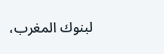لبنوك المغرب،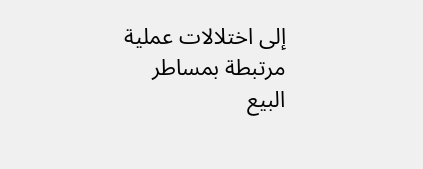إلى اختلالات عملية مرتبطة بمساطر البيع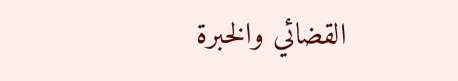القضائي والخبرة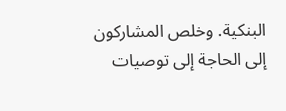البنكية. وخلص المشاركون إلى الحاجة إلى توصيات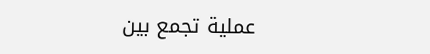عملية تجمع بين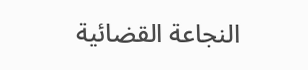النجاعة القضائية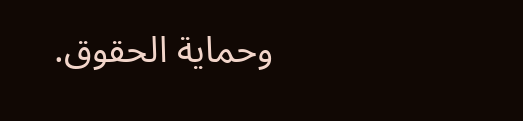وحماية الحقوق.